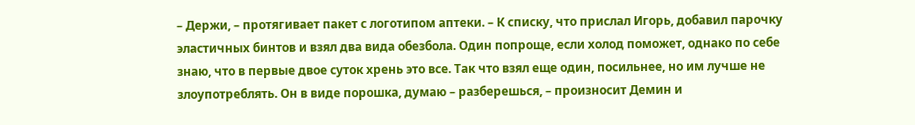– Держи, – протягивает пакет с логотипом аптеки. – К списку, что прислал Игорь, добавил парочку эластичных бинтов и взял два вида обезбола. Один попроще, если холод поможет, однако по себе знаю, что в первые двое суток хрень это все. Так что взял еще один, посильнее, но им лучше не злоупотреблять. Он в виде порошка, думаю – разберешься, – произносит Демин и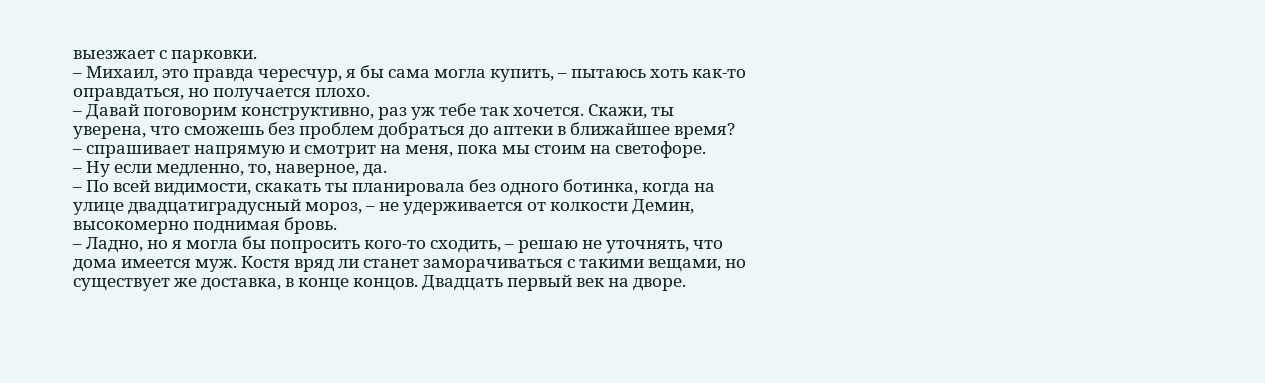выезжает с парковки.
– Михаил, это правда чересчур, я бы сама могла купить, – пытаюсь хоть как-то оправдаться, но получается плохо.
– Давай поговорим конструктивно, раз уж тебе так хочется. Скажи, ты уверена, что сможешь без проблем добраться до аптеки в ближайшее время? – спрашивает напрямую и смотрит на меня, пока мы стоим на светофоре.
– Ну если медленно, то, наверное, да.
– По всей видимости, скакать ты планировала без одного ботинка, когда на улице двадцатиградусный мороз, – не удерживается от колкости Демин, высокомерно поднимая бровь.
– Ладно, но я могла бы попросить кого-то сходить, – решаю не уточнять, что дома имеется муж. Костя вряд ли станет заморачиваться с такими вещами, но существует же доставка, в конце концов. Двадцать первый век на дворе.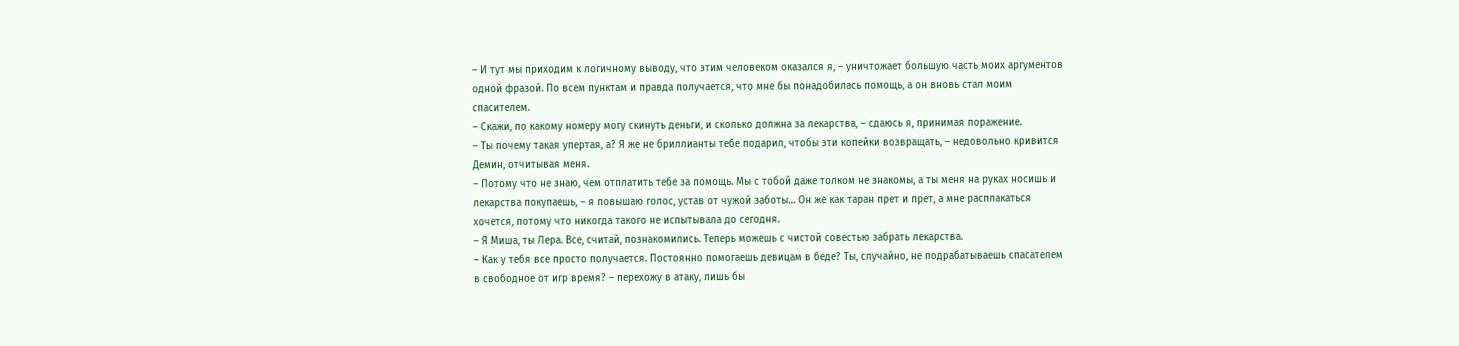– И тут мы приходим к логичному выводу, что этим человеком оказался я, – уничтожает большую часть моих аргументов одной фразой. По всем пунктам и правда получается, что мне бы понадобилась помощь, а он вновь стал моим спасителем.
– Скажи, по какому номеру могу скинуть деньги, и сколько должна за лекарства, – сдаюсь я, принимая поражение.
– Ты почему такая упертая, а? Я же не бриллианты тебе подарил, чтобы эти копейки возвращать, – недовольно кривится Демин, отчитывая меня.
– Потому что не знаю, чем отплатить тебе за помощь. Мы с тобой даже толком не знакомы, а ты меня на руках носишь и лекарства покупаешь, – я повышаю голос, устав от чужой заботы… Он же как таран прет и прет, а мне расплакаться хочется, потому что никогда такого не испытывала до сегодня.
– Я Миша, ты Лера. Все, считай, познакомились. Теперь можешь с чистой совестью забрать лекарства.
– Как у тебя все просто получается. Постоянно помогаешь девицам в беде? Ты, случайно, не подрабатываешь спасателем в свободное от игр время? – перехожу в атаку, лишь бы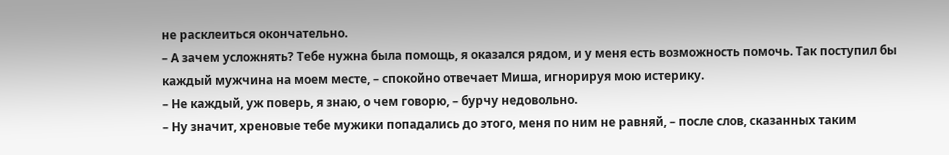не расклеиться окончательно.
– А зачем усложнять? Тебе нужна была помощь, я оказался рядом, и у меня есть возможность помочь. Так поступил бы каждый мужчина на моем месте, – спокойно отвечает Миша, игнорируя мою истерику.
– Не каждый, уж поверь, я знаю, о чем говорю, – бурчу недовольно.
– Ну значит, хреновые тебе мужики попадались до этого, меня по ним не равняй, – после слов, сказанных таким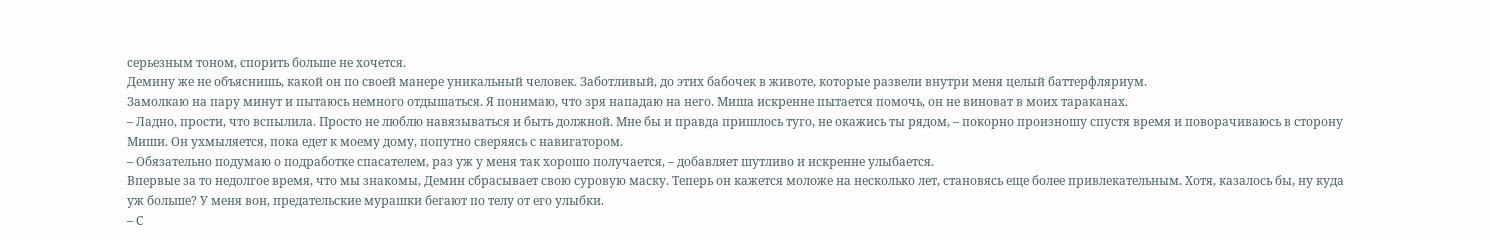серьезным тоном, спорить больше не хочется.
Демину же не объяснишь, какой он по своей манере уникальный человек. Заботливый, до этих бабочек в животе, которые развели внутри меня целый баттерфляриум.
Замолкаю на пару минут и пытаюсь немного отдышаться. Я понимаю, что зря нападаю на него. Миша искренне пытается помочь, он не виноват в моих тараканах.
– Ладно, прости, что вспылила. Просто не люблю навязываться и быть должной. Мне бы и правда пришлось туго, не окажись ты рядом, – покорно произношу спустя время и поворачиваюсь в сторону Миши. Он ухмыляется, пока едет к моему дому, попутно сверяясь с навигатором.
– Обязательно подумаю о подработке спасателем, раз уж у меня так хорошо получается, – добавляет шутливо и искренне улыбается.
Впервые за то недолгое время, что мы знакомы, Демин сбрасывает свою суровую маску. Теперь он кажется моложе на несколько лет, становясь еще более привлекательным. Хотя, казалось бы, ну куда уж больше? У меня вон, предательские мурашки бегают по телу от его улыбки.
– С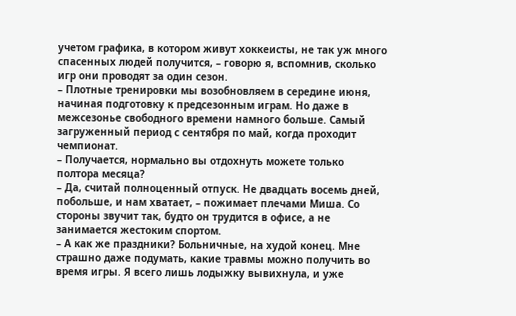учетом графика, в котором живут хоккеисты, не так уж много спасенных людей получится, – говорю я, вспомнив, сколько игр они проводят за один сезон.
– Плотные тренировки мы возобновляем в середине июня, начиная подготовку к предсезонным играм. Но даже в межсезонье свободного времени намного больше. Самый загруженный период с сентября по май, когда проходит чемпионат.
– Получается, нормально вы отдохнуть можете только полтора месяца?
– Да, считай полноценный отпуск. Не двадцать восемь дней, побольше, и нам хватает, – пожимает плечами Миша. Со стороны звучит так, будто он трудится в офисе, а не занимается жестоким спортом.
– А как же праздники? Больничные, на худой конец. Мне страшно даже подумать, какие травмы можно получить во время игры. Я всего лишь лодыжку вывихнула, и уже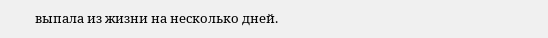выпала из жизни на несколько дней.